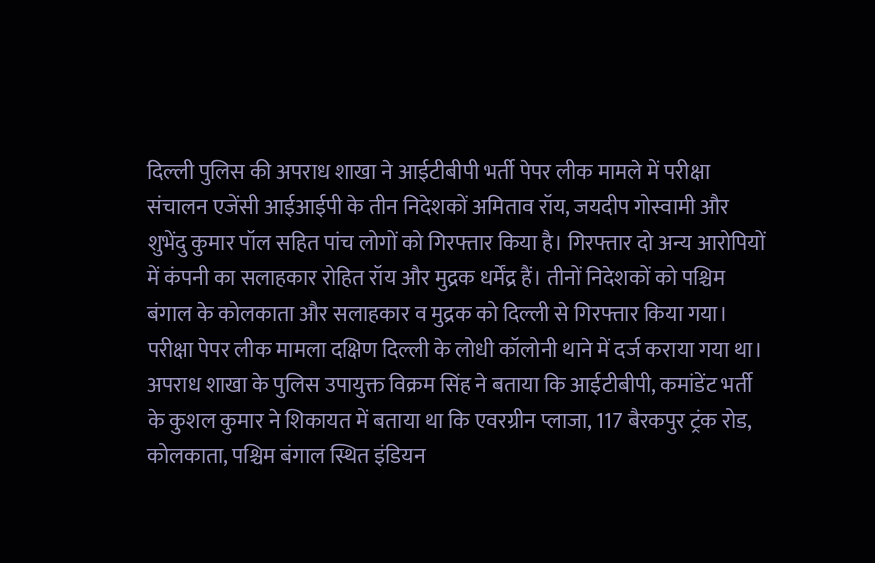दिल्ली पुलिस की अपराध शाखा ने आईटीबीपी भर्ती पेपर लीक मामले में परीक्षा संचालन एजेंसी आईआईपी के तीन निदेशकों अमिताव रॉय, जयदीप गोस्वामी और शुभेंदु कुमार पॉल सहित पांच लोगों को गिरफ्तार किया है। गिरफ्तार दो अन्य आरोपियों में कंपनी का सलाहकार रोहित रॉय और मुद्रक धर्मेंद्र हैं। तीनों निदेशकों को पश्चिम बंगाल के कोलकाता और सलाहकार व मुद्रक को दिल्ली से गिरफ्तार किया गया।
परीक्षा पेपर लीक मामला दक्षिण दिल्ली के लोधी कॉलोनी थाने में दर्ज कराया गया था। अपराध शाखा के पुलिस उपायुक्त विक्रम सिंह ने बताया कि आईटीबीपी, कमांडेंट भर्ती के कुशल कुमार ने शिकायत में बताया था कि एवरग्रीन प्लाजा, 117 बैरकपुर ट्रंक रोड, कोलकाता, पश्चिम बंगाल स्थित इंडियन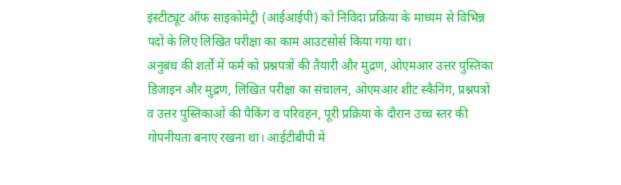इंस्टीट्यूट ऑफ साइकोमेट्री (आईआईपी) को निविदा प्रक्रिया के माध्यम से विभिन्न पदों के लिए लिखित परीक्षा का काम आउटसोर्स किया गया था।
अनुबंध की शर्तों में फर्म को प्रश्नपत्रों की तैयारी और मुद्रण, ओएमआर उत्तर पुस्तिका डिजाइन और मुद्रण, लिखित परीक्षा का संचालन, ओएमआर शीट स्कैनिंग, प्रश्नपत्रों व उत्तर पुस्तिकाओं की पैकिंग व परिवहन, पूरी प्रक्रिया के दौरान उच्च स्तर की गोपनीयता बनाए रखना था। आईटीबीपी में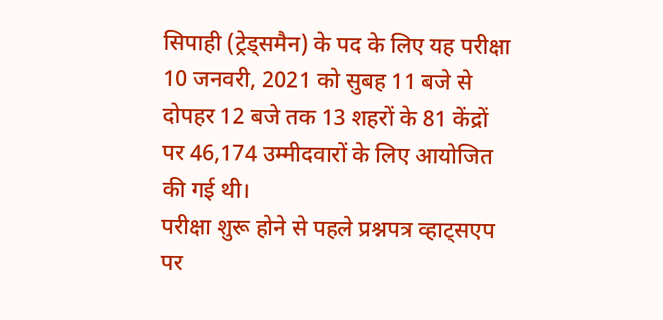सिपाही (ट्रेड्समैन) के पद के लिए यह परीक्षा 10 जनवरी, 2021 को सुबह 11 बजे से दोपहर 12 बजे तक 13 शहरों के 81 केंद्रों पर 46,174 उम्मीदवारों के लिए आयोजित की गई थी।
परीक्षा शुरू होने से पहले प्रश्नपत्र व्हाट्सएप पर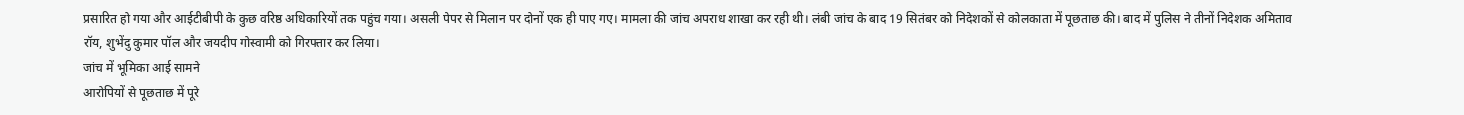प्रसारित हो गया और आईटीबीपी के कुछ वरिष्ठ अधिकारियों तक पहुंच गया। असली पेपर से मिलान पर दोनों एक ही पाए गए। मामला की जांच अपराध शाखा कर रही थी। लंबी जांच के बाद 19 सितंबर को निदेशकों से कोलकाता में पूछताछ की। बाद में पुलिस ने तीनों निदेशक अमिताव रॉय, शुभेंदु कुमार पॉल और जयदीप गोस्वामी को गिरफ्तार कर लिया।
जांच में भूमिका आई सामने
आरोपियों से पूछताछ में पूरे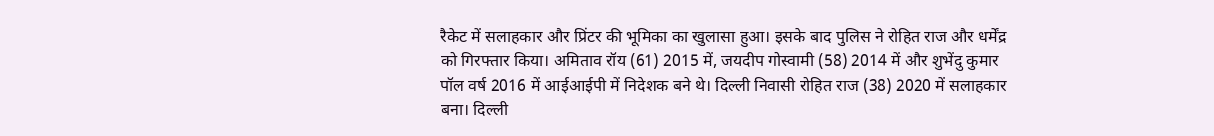रैकेट में सलाहकार और प्रिंटर की भूमिका का खुलासा हुआ। इसके बाद पुलिस ने रोहित राज और धर्मेंद्र को गिरफ्तार किया। अमिताव रॉय (61) 2015 में, जयदीप गोस्वामी (58) 2014 में और शुभेंदु कुमार पॉल वर्ष 2016 में आईआईपी में निदेशक बने थे। दिल्ली निवासी रोहित राज (38) 2020 में सलाहकार बना। दिल्ली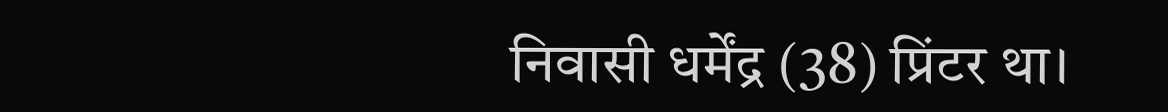निवासी धर्मेंद्र (38) प्रिंटर था।